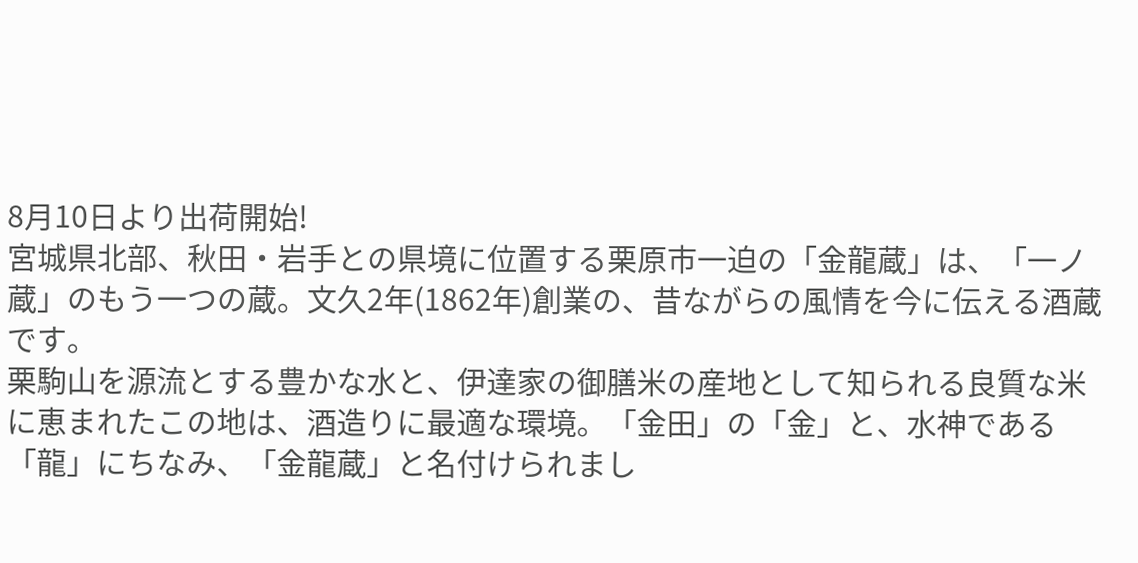8月10日より出荷開始!
宮城県北部、秋田・岩手との県境に位置する栗原市一迫の「金龍蔵」は、「一ノ蔵」のもう一つの蔵。文久2年(1862年)創業の、昔ながらの風情を今に伝える酒蔵です。
栗駒山を源流とする豊かな水と、伊達家の御膳米の産地として知られる良質な米に恵まれたこの地は、酒造りに最適な環境。「金田」の「金」と、水神である「龍」にちなみ、「金龍蔵」と名付けられまし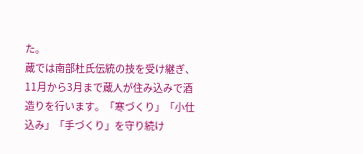た。
蔵では南部杜氏伝統の技を受け継ぎ、11月から3月まで蔵人が住み込みで酒造りを行います。「寒づくり」「小仕込み」「手づくり」を守り続け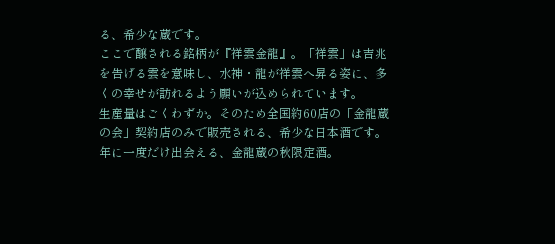る、希少な蔵です。
ここで醸される銘柄が『祥雲金龍』。「祥雲」は吉兆を告げる雲を意味し、水神・龍が祥雲へ昇る姿に、多くの幸せが訪れるよう願いが込められています。
生産量はごくわずか。そのため全国約60店の「金龍蔵の会」契約店のみで販売される、希少な日本酒です。
年に一度だけ出会える、金龍蔵の秋限定酒。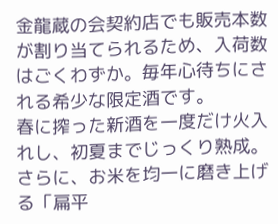金龍蔵の会契約店でも販売本数が割り当てられるため、入荷数はごくわずか。毎年心待ちにされる希少な限定酒です。
春に搾った新酒を一度だけ火入れし、初夏までじっくり熟成。さらに、お米を均一に磨き上げる「扁平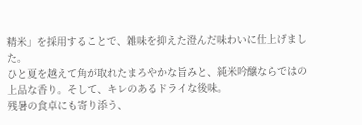精米」を採用することで、雑味を抑えた澄んだ味わいに仕上げました。
ひと夏を越えて角が取れたまろやかな旨みと、純米吟醸ならではの上品な香り。そして、キレのあるドライな後味。
残暑の食卓にも寄り添う、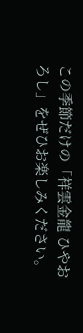この季節だけの「祥雲金龍 ひやおろし」をぜひお楽しみください。